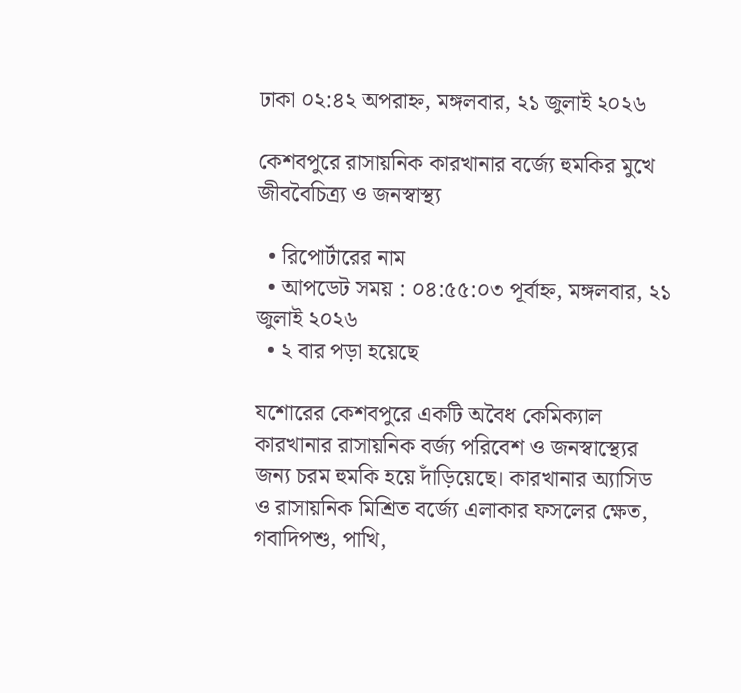ঢাকা ০২:৪২ অপরাহ্ন, মঙ্গলবার, ২১ জুলাই ২০২৬

কেশবপুরে রাসায়নিক কারখানার বর্জ্যে হুমকির মুখে জীববৈচিত্র্য ও জনস্বাস্থ্য

  • রিপোর্টারের নাম
  • আপডেট সময় : ০৪:৫৫:০৩ পূর্বাহ্ন, মঙ্গলবার, ২১ জুলাই ২০২৬
  • ২ বার পড়া হয়েছে

যশোরের কেশবপুরে একটি অবৈধ কেমিক্যাল কারখানার রাসায়নিক বর্জ্য পরিবেশ ও জনস্বাস্থ্যের জন্য চরম হুমকি হয়ে দাঁড়িয়েছে। কারখানার অ্যাসিড ও রাসায়নিক মিশ্রিত বর্জ্যে এলাকার ফসলের ক্ষেত, গবাদিপশু, পাখি,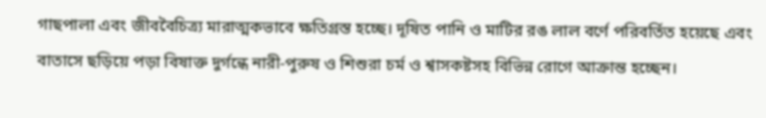গাছপালা এবং জীববৈচিত্র্য মারাত্মকভাবে ক্ষতিগ্রস্ত হচ্ছে। দূষিত পানি ও মাটির রঙ লাল বর্ণে পরিবর্তিত হয়েছে এবং বাতাসে ছড়িয়ে পড়া বিষাক্ত দুর্গন্ধে নারী-পুরুষ ও শিশুরা চর্ম ও শ্বাসকষ্টসহ বিভিন্ন রোগে আক্রান্ত হচ্ছেন।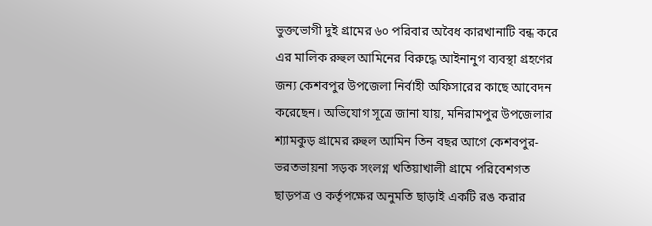ভুক্তভোগী দুই গ্রামের ৬০ পরিবার অবৈধ কারখানাটি বন্ধ করে এর মালিক রুহুল আমিনের বিরুদ্ধে আইনানুগ ব্যবস্থা গ্রহণের জন্য কেশবপুর উপজেলা নির্বাহী অফিসারের কাছে আবেদন করেছেন। অভিযোগ সূত্রে জানা যায়, মনিরামপুর উপজেলার শ্যামকুড় গ্রামের রুহুল আমিন তিন বছর আগে কেশবপুর-ভরতভায়না সড়ক সংলগ্ন খতিয়াখালী গ্রামে পরিবেশগত ছাড়পত্র ও কর্তৃপক্ষের অনুমতি ছাড়াই একটি রঙ করার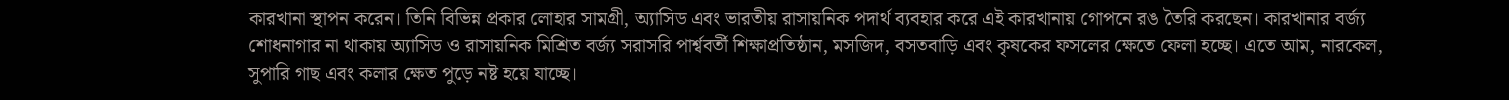কারখানা স্থাপন করেন। তিনি বিভিন্ন প্রকার লোহার সামগ্রী, অ্যাসিড এবং ভারতীয় রাসায়নিক পদার্থ ব্যবহার করে এই কারখানায় গোপনে রঙ তৈরি করছেন। কারখানার বর্জ্য শোধনাগার না থাকায় অ্যাসিড ও রাসায়নিক মিশ্রিত বর্জ্য সরাসরি পার্শ্ববর্তী শিক্ষাপ্রতিষ্ঠান, মসজিদ, বসতবাড়ি এবং কৃষকের ফসলের ক্ষেতে ফেলা হচ্ছে। এতে আম, নারকেল, সুপারি গাছ এবং কলার ক্ষেত পুড়ে নষ্ট হয়ে যাচ্ছে।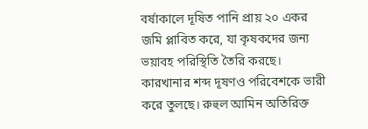বর্ষাকালে দূষিত পানি প্রায় ২০ একর জমি প্লাবিত করে, যা কৃষকদের জন্য ভয়াবহ পরিস্থিতি তৈরি করছে। কারখানার শব্দ দূষণও পরিবেশকে ভারী করে তুলছে। রুহুল আমিন অতিরিক্ত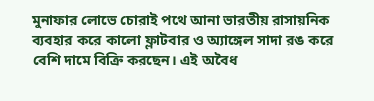মুনাফার লোভে চোরাই পথে আনা ভারতীয় রাসায়নিক ব্যবহার করে কালো ফ্লাটবার ও অ্যাঙ্গেল সাদা রঙ করে বেশি দামে বিক্রি করছেন। এই অবৈধ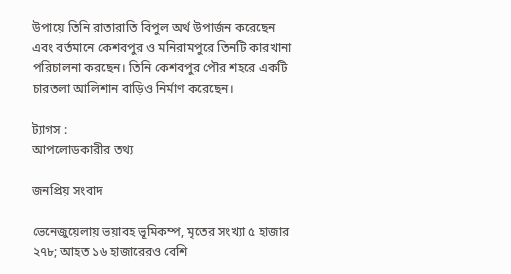উপায়ে তিনি রাতারাতি বিপুল অর্থ উপার্জন করেছেন এবং বর্তমানে কেশবপুর ও মনিরামপুরে তিনটি কারখানা পরিচালনা করছেন। তিনি কেশবপুর পৌর শহরে একটি চারতলা আলিশান বাড়িও নির্মাণ করেছেন।

ট্যাগস :
আপলোডকারীর তথ্য

জনপ্রিয় সংবাদ

ভেনেজুয়েলায় ভয়াবহ ভূমিকম্প, মৃতের সংখ্যা ৫ হাজার ২৭৮; আহত ১৬ হাজারেরও বেশি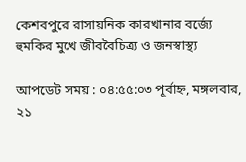কেশবপুরে রাসায়নিক কারখানার বর্জ্যে হুমকির মুখে জীববৈচিত্র্য ও জনস্বাস্থ্য

আপডেট সময় : ০৪:৫৫:০৩ পূর্বাহ্ন, মঙ্গলবার, ২১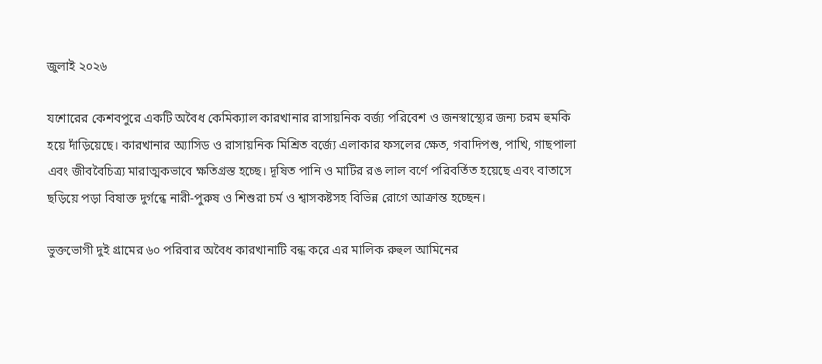জুলাই ২০২৬

যশোরের কেশবপুরে একটি অবৈধ কেমিক্যাল কারখানার রাসায়নিক বর্জ্য পরিবেশ ও জনস্বাস্থ্যের জন্য চরম হুমকি হয়ে দাঁড়িয়েছে। কারখানার অ্যাসিড ও রাসায়নিক মিশ্রিত বর্জ্যে এলাকার ফসলের ক্ষেত, গবাদিপশু, পাখি, গাছপালা এবং জীববৈচিত্র্য মারাত্মকভাবে ক্ষতিগ্রস্ত হচ্ছে। দূষিত পানি ও মাটির রঙ লাল বর্ণে পরিবর্তিত হয়েছে এবং বাতাসে ছড়িয়ে পড়া বিষাক্ত দুর্গন্ধে নারী-পুরুষ ও শিশুরা চর্ম ও শ্বাসকষ্টসহ বিভিন্ন রোগে আক্রান্ত হচ্ছেন।

ভুক্তভোগী দুই গ্রামের ৬০ পরিবার অবৈধ কারখানাটি বন্ধ করে এর মালিক রুহুল আমিনের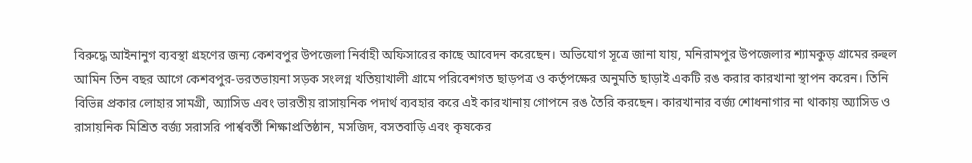বিরুদ্ধে আইনানুগ ব্যবস্থা গ্রহণের জন্য কেশবপুর উপজেলা নির্বাহী অফিসারের কাছে আবেদন করেছেন। অভিযোগ সূত্রে জানা যায়, মনিরামপুর উপজেলার শ্যামকুড় গ্রামের রুহুল আমিন তিন বছর আগে কেশবপুর-ভরতভায়না সড়ক সংলগ্ন খতিয়াখালী গ্রামে পরিবেশগত ছাড়পত্র ও কর্তৃপক্ষের অনুমতি ছাড়াই একটি রঙ করার কারখানা স্থাপন করেন। তিনি বিভিন্ন প্রকার লোহার সামগ্রী, অ্যাসিড এবং ভারতীয় রাসায়নিক পদার্থ ব্যবহার করে এই কারখানায় গোপনে রঙ তৈরি করছেন। কারখানার বর্জ্য শোধনাগার না থাকায় অ্যাসিড ও রাসায়নিক মিশ্রিত বর্জ্য সরাসরি পার্শ্ববর্তী শিক্ষাপ্রতিষ্ঠান, মসজিদ, বসতবাড়ি এবং কৃষকের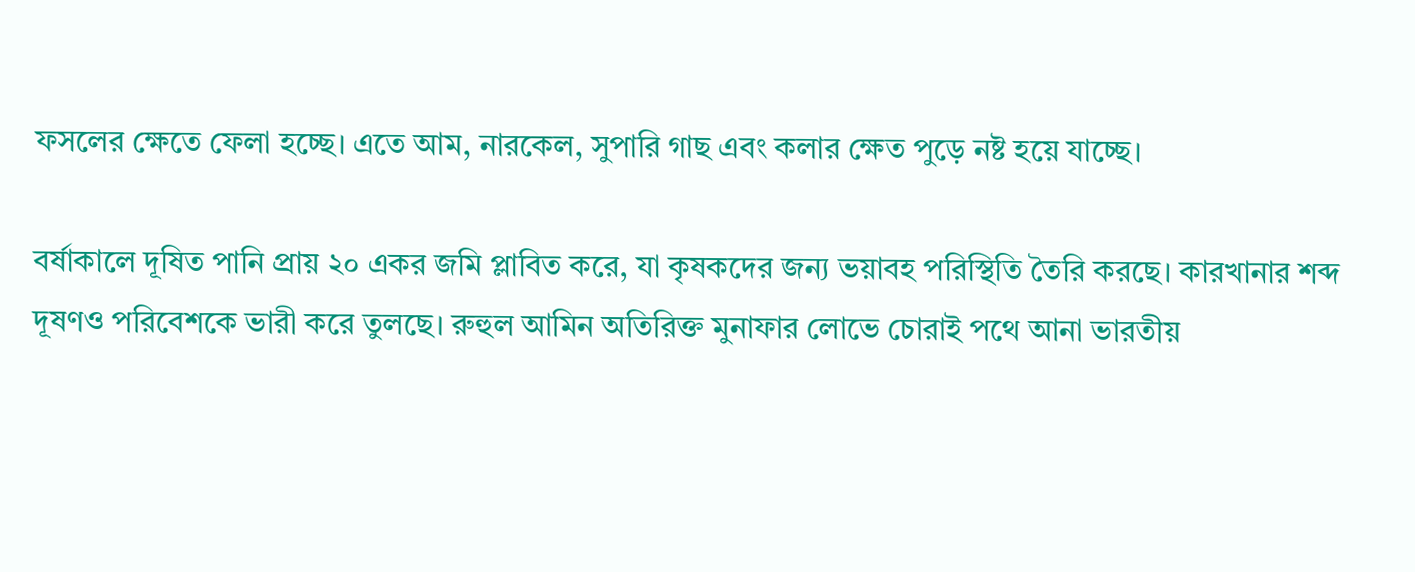ফসলের ক্ষেতে ফেলা হচ্ছে। এতে আম, নারকেল, সুপারি গাছ এবং কলার ক্ষেত পুড়ে নষ্ট হয়ে যাচ্ছে।

বর্ষাকালে দূষিত পানি প্রায় ২০ একর জমি প্লাবিত করে, যা কৃষকদের জন্য ভয়াবহ পরিস্থিতি তৈরি করছে। কারখানার শব্দ দূষণও পরিবেশকে ভারী করে তুলছে। রুহুল আমিন অতিরিক্ত মুনাফার লোভে চোরাই পথে আনা ভারতীয়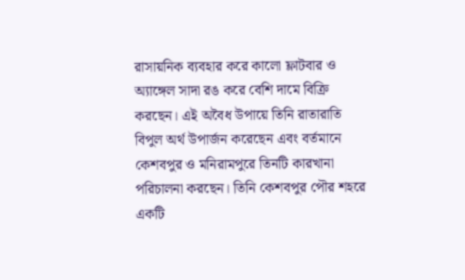রাসায়নিক ব্যবহার করে কালো ফ্লাটবার ও অ্যাঙ্গেল সাদা রঙ করে বেশি দামে বিক্রি করছেন। এই অবৈধ উপায়ে তিনি রাতারাতি বিপুল অর্থ উপার্জন করেছেন এবং বর্তমানে কেশবপুর ও মনিরামপুরে তিনটি কারখানা পরিচালনা করছেন। তিনি কেশবপুর পৌর শহরে একটি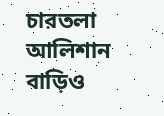চারতলা আলিশান বাড়িও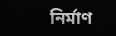নির্মাণ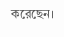করেছেন।